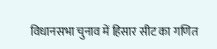विधानसभा चुनाव में हिसार सीट का गणित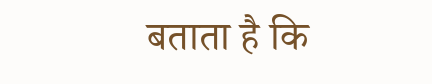बताता है कि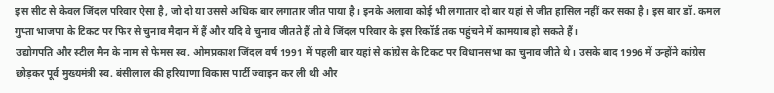इस सीट से केवल जिंदल परिवार ऐसा है, जो दो या उससे अधिक बार लगातार जीत पाया है। इनके अलावा कोई भी लगातार दो बार यहां से जीत हासिल नहीं कर सका है। इस बार डॉ. कमल गुप्ता भाजपा के टिकट पर फिर से चुनाव मैदान में हैं और यदि वे चुनाव जीतते हैं तो वे जिंदल परिवार के इस रिकॉर्ड तक पहुंचने में कामयाब हो सकते हैं।
उद्योगपति और स्टील मैन के नाम से फेमस स्व. ओमप्रकाश जिंदल वर्ष 1991 में पहली बार यहां से कांग्रेस के टिकट पर विधानसभा का चुनाव जीते थे। उसके बाद 1996 में उन्होंने कांग्रेस छोड़कर पूर्व मुख्यमंत्री स्व. बंसीलाल की हरियाणा विकास पार्टी ज्वाइन कर ली थी और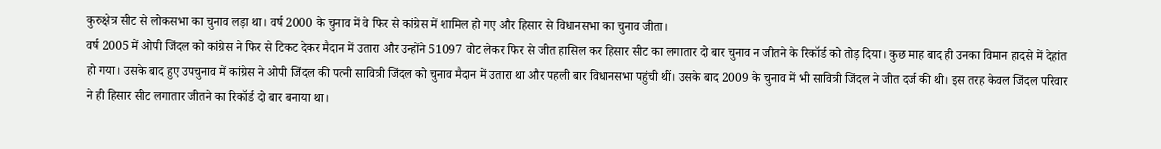कुरुक्षेत्र सीट से लोकसभा का चुनाव लड़ा था। वर्ष 2000 के चुनाव में वे फिर से कांग्रेस में शामिल हो गए और हिसार से विधानसभा का चुनाव जीता।
वर्ष 2005 में ओपी जिंदल को कांग्रेस ने फिर से टिकट देकर मैदान में उतारा और उन्होंने 51097 वोट लेकर फिर से जीत हासिल कर हिसार सीट का लगातार दो बार चुनाव न जीतने के रिकॉर्ड को तोड़ दिया। कुछ माह बाद ही उनका विमान हादसे में देहांत हो गया। उसके बाद हुए उपचुनाव में कांग्रेस ने ओपी जिंदल की पत्नी सावित्री जिंदल को चुनाव मैदान में उतारा था और पहली बार विधानसभा पहुंची थीं। उसके बाद 2009 के चुनाव में भी सावित्री जिंदल ने जीत दर्ज की थी। इस तरह केवल जिंदल परिवार ने ही हिसार सीट लगातार जीतने का रिकॉर्ड दो बार बनाया था।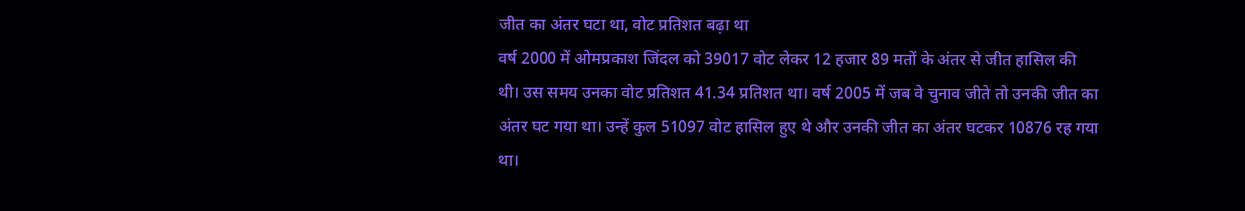जीत का अंतर घटा था, वोट प्रतिशत बढ़ा था
वर्ष 2000 में ओमप्रकाश जिंदल को 39017 वोट लेकर 12 हजार 89 मतों के अंतर से जीत हासिल की थी। उस समय उनका वोट प्रतिशत 41.34 प्रतिशत था। वर्ष 2005 में जब वे चुनाव जीते तो उनकी जीत का अंतर घट गया था। उन्हें कुल 51097 वोट हासिल हुए थे और उनकी जीत का अंतर घटकर 10876 रह गया था।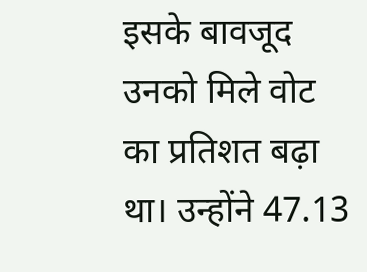इसके बावजूद उनको मिले वोट का प्रतिशत बढ़ा था। उन्होंने 47.13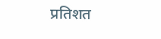प्रतिशत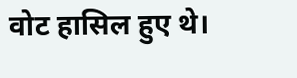वोट हासिल हुए थे।